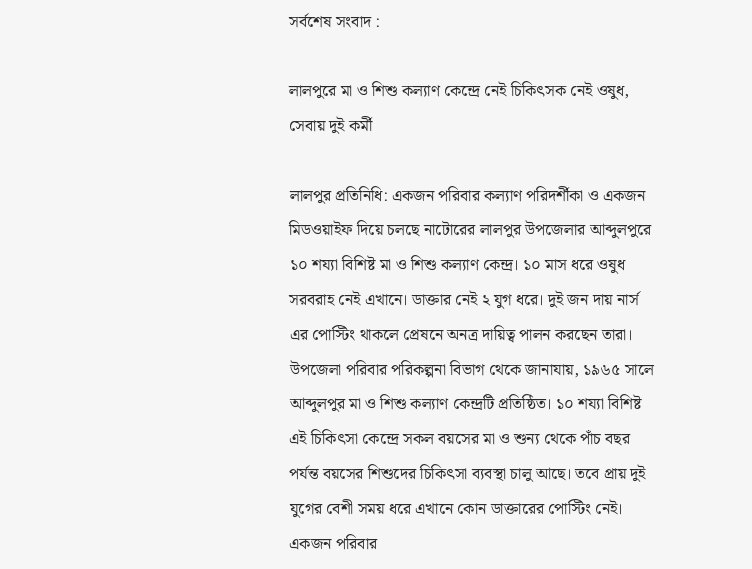সর্বশেষ সংবাদ :

লালপুরে মা ও শিশু কল্যাণ কেন্দ্রে নেই চিকিৎসক নেই ওষুধ, সেবায় দুই কর্মী

লালপুর প্রতিনিধি: একজন পরিবার কল্যাণ পরিদর্শীকা ও একজন মিডওয়াইফ দিয়ে চলছে নাটোরের লালপুর উপজেলার আব্দুলপুরে ১০ শয্যা বিশিষ্ট মা ও শিশু কল্যাণ কেন্দ্র। ১০ মাস ধরে ওষুধ সরবরাহ নেই এখানে। ডাক্তার নেই ২ যুগ ধরে। দুই জন দায় নার্স এর পোস্টিং থাকলে প্রেষনে অনত্র দায়িত্ব পালন করছেন তারা।
উপজেলা পরিবার পরিকল্পনা বিভাগ থেকে জানাযায়, ১৯৬৫ সালে আব্দুলপুর মা ও শিশু কল্যাণ কেন্দ্রটি প্রতিষ্ঠিত। ১০ শয্যা বিশিষ্ট এই চিকিৎসা কেন্দ্রে সকল বয়সের মা ও শুন্য থেকে পাঁচ বছর পর্যন্ত বয়সের শিশুদের চিকিৎসা ব্যবস্থা চালু আছে। তবে প্রায় দুই যুগের বেশী সময় ধরে এখানে কোন ডাক্তারের পোস্টিং নেই। একজন পরিবার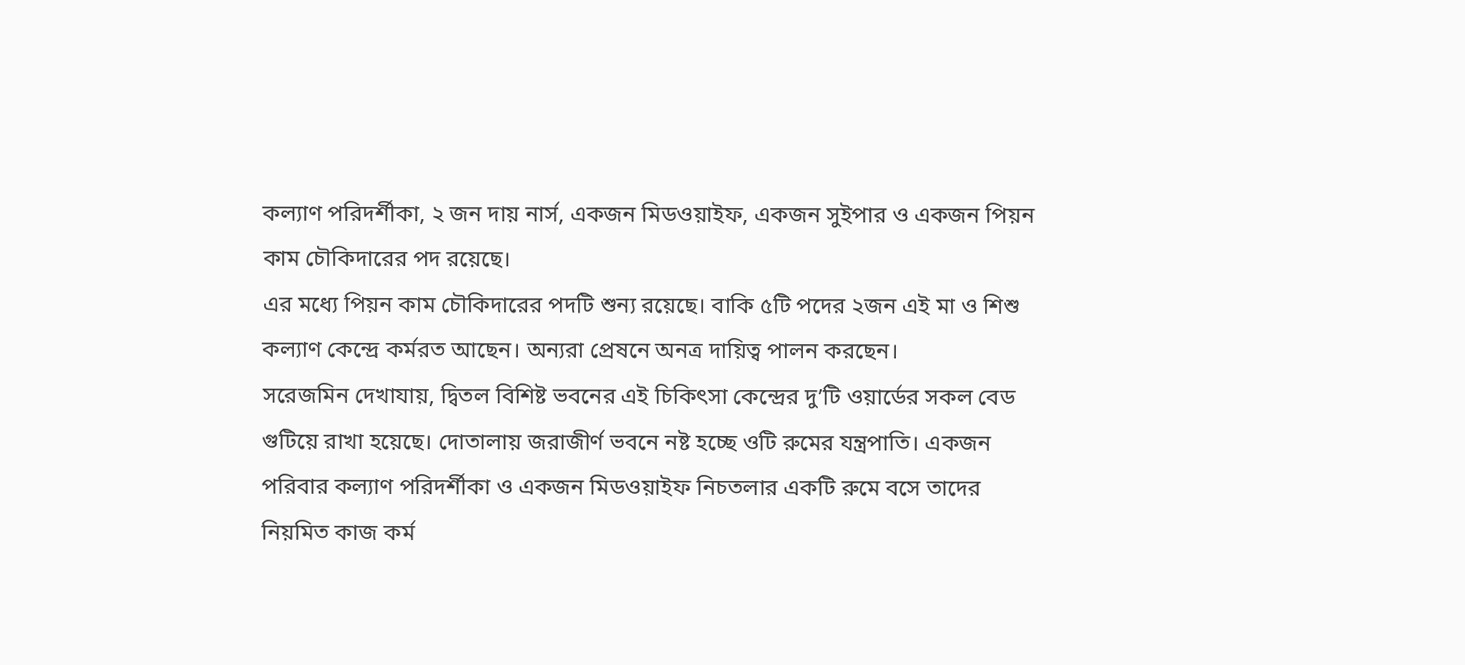কল্যাণ পরিদর্শীকা, ২ জন দায় নার্স, একজন মিডওয়াইফ, একজন সুইপার ও একজন পিয়ন কাম চৌকিদারের পদ রয়েছে।
এর মধ্যে পিয়ন কাম চৌকিদারের পদটি শুন্য রয়েছে। বাকি ৫টি পদের ২জন এই মা ও শিশু কল্যাণ কেন্দ্রে কর্মরত আছেন। অন্যরা প্রেষনে অনত্র দায়িত্ব পালন করছেন।
সরেজমিন দেখাযায়, দ্বিতল বিশিষ্ট ভবনের এই চিকিৎসা কেন্দ্রের দু’টি ওয়ার্ডের সকল বেড গুটিয়ে রাখা হয়েছে। দোতালায় জরাজীর্ণ ভবনে নষ্ট হচ্ছে ওটি রুমের যন্ত্রপাতি। একজন পরিবার কল্যাণ পরিদর্শীকা ও একজন মিডওয়াইফ নিচতলার একটি রুমে বসে তাদের নিয়মিত কাজ কর্ম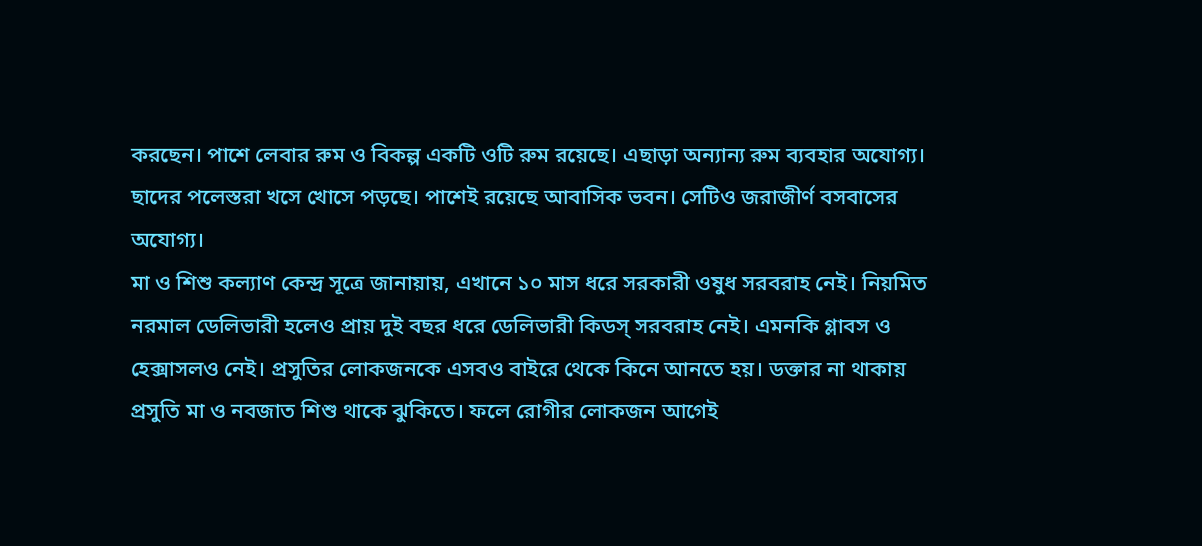করছেন। পাশে লেবার রুম ও বিকল্প একটি ওটি রুম রয়েছে। এছাড়া অন্যান্য রুম ব্যবহার অযোগ্য। ছাদের পলেস্তরা খসে খোসে পড়ছে। পাশেই রয়েছে আবাসিক ভবন। সেটিও জরাজীর্ণ বসবাসের অযোগ্য।
মা ও শিশু কল্যাণ কেন্দ্র সূত্রে জানায়ায়, এখানে ১০ মাস ধরে সরকারী ওষুধ সরবরাহ নেই। নিয়মিত নরমাল ডেলিভারী হলেও প্রায় দুই বছর ধরে ডেলিভারী কিডস্ সরবরাহ নেই। এমনকি গ্লাবস ও হেক্সাসলও নেই। প্রসুতির লোকজনকে এসবও বাইরে থেকে কিনে আনতে হয়। ডক্তার না থাকায় প্রসুতি মা ও নবজাত শিশু থাকে ঝুকিতে। ফলে রোগীর লোকজন আগেই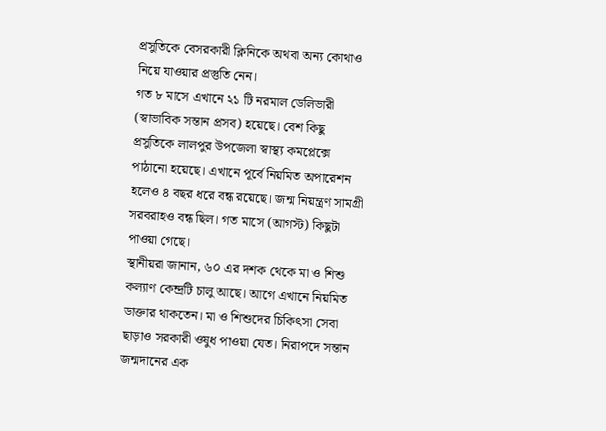প্রসুতিকে বেসরকারী ক্লিনিকে অথবা অন্য কোথাও নিয়ে যাওয়ার প্রস্তুতি নেন।
গত ৮ মাসে এখানে ২১ টি নরমাল ডেলিভারী (স্বাভাবিক সন্তান প্রসব) হয়েছে। বেশ কিছু প্রসুতিকে লালপুর উপজেলা স্বাস্থ্য কমপ্লেক্সে পাঠানো হয়েছে। এখানে পূর্বে নিয়মিত অপারেশন হলেও ৪ বছর ধরে বন্ধ রয়েছে। জন্ম নিয়ন্ত্রণ সামগ্রী সরবরাহও বন্ধ ছিল। গত মাসে (আগস্ট) কিছুটা পাওয়া গেছে।
স্থানীয়রা জানান, ৬০ এর দশক থেকে মা ও শিশু কল্যাণ কেন্দ্রটি চালু আছে। আগে এখানে নিয়মিত ডাক্তার থাকতেন। মা ও শিশুদের চিকিৎসা সেবা ছাড়াও সরকারী ওষুধ পাওয়া যেত। নিরাপদে সন্তান জন্মদানের এক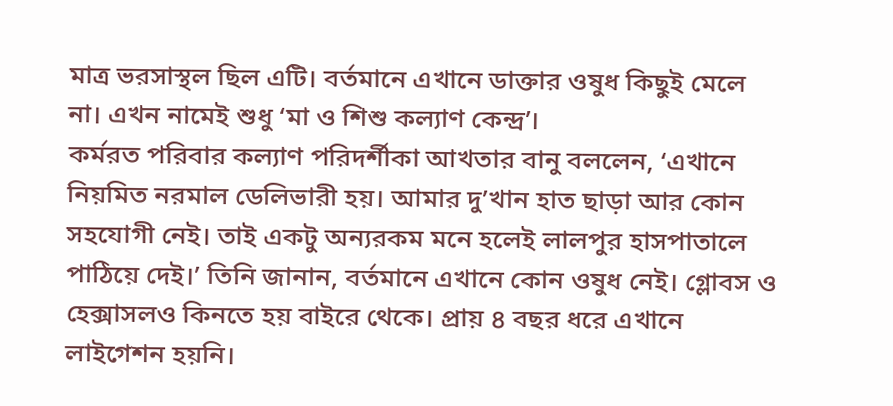মাত্র ভরসাস্থল ছিল এটি। বর্তমানে এখানে ডাক্তার ওষুধ কিছুই মেলে না। এখন নামেই শুধু ‘মা ও শিশু কল্যাণ কেন্দ্র’।
কর্মরত পরিবার কল্যাণ পরিদর্শীকা আখতার বানু বললেন, ‘এখানে নিয়মিত নরমাল ডেলিভারী হয়। আমার দু’খান হাত ছাড়া আর কোন সহযোগী নেই। তাই একটু অন্যরকম মনে হলেই লালপুর হাসপাতালে পাঠিয়ে দেই।’ তিনি জানান, বর্তমানে এখানে কোন ওষুধ নেই। গ্লোবস ও হেক্সাসলও কিনতে হয় বাইরে থেকে। প্রায় ৪ বছর ধরে এখানে লাইগেশন হয়নি।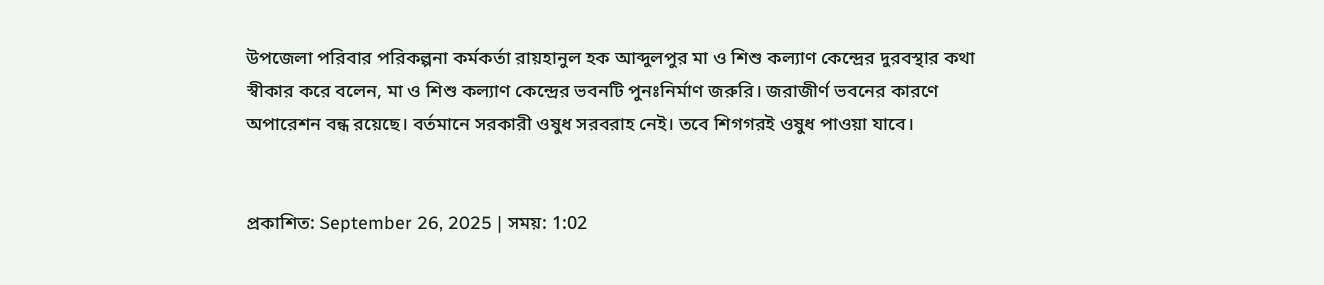উপজেলা পরিবার পরিকল্পনা কর্মকর্তা রায়হানুল হক আব্দুলপুর মা ও শিশু কল্যাণ কেন্দ্রের দুরবস্থার কথা স্বীকার করে বলেন, মা ও শিশু কল্যাণ কেন্দ্রের ভবনটি পুনঃনির্মাণ জরুরি। জরাজীর্ণ ভবনের কারণে অপারেশন বন্ধ রয়েছে। বর্তমানে সরকারী ওষুধ সরবরাহ নেই। তবে শিগগরই ওষুধ পাওয়া যাবে।


প্রকাশিত: September 26, 2025 | সময়: 1:02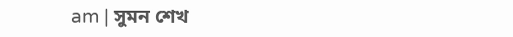am | সুমন শেখ